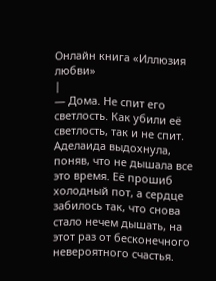Онлайн книга «Иллюзия любви»
|
— Дома. Не спит его светлость. Как убили её светлость, так и не спит. Аделаида выдохнула, поняв, что не дышала все это время. Её прошиб холодный пот, а сердце забилось так, что снова стало нечем дышать, на этот раз от бесконечного невероятного счастья.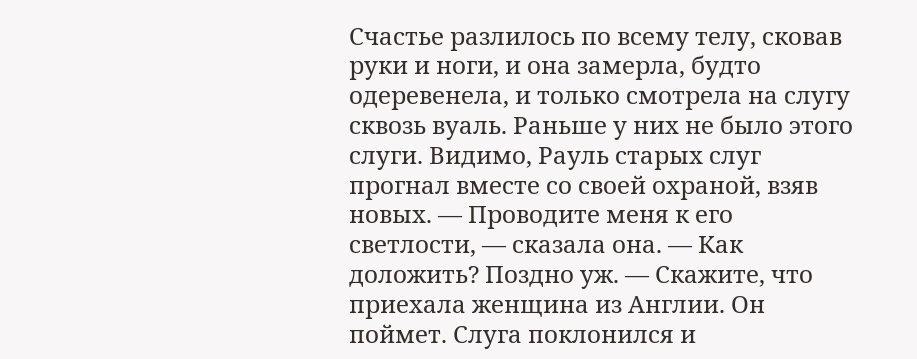Счастье разлилось по всему телу, сковав руки и ноги, и она замерла, будто одеревенела, и только смотрела на слугу сквозь вуаль. Раньше у них не было этого слуги. Видимо, Рауль старых слуг прогнал вместе со своей охраной, взяв новых. — Проводите меня к его светлости, — сказала она. — Как доложить? Поздно уж. — Скажите, что приехала женщина из Англии. Он поймет. Слуга поклонился и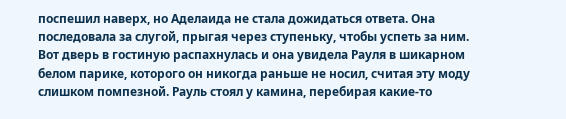поспешил наверх, но Аделаида не стала дожидаться ответа. Она последовала за слугой, прыгая через ступеньку, чтобы успеть за ним. Вот дверь в гостиную распахнулась и она увидела Рауля в шикарном белом парике, которого он никогда раньше не носил, считая эту моду слишком помпезной. Рауль стоял у камина, перебирая какие-то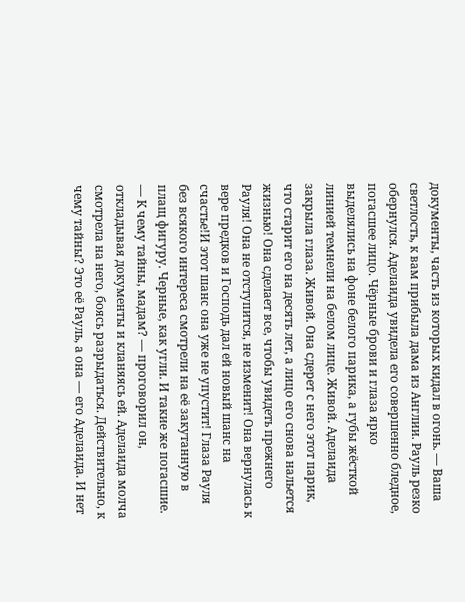документы, часть из которых кидал в огонь. — Ваша светлость, к вам прибыла дама из Англии. Рауль резко обернулся. Аделаида увидела его совершенно бледное, погасшее лицо. Чёрные брови и глаза ярко выделялись на фоне белого парика, а губы жёсткой линией темнели на белом лице. Живой. Аделаида закрыла глаза. Живой. Она сдерет с него этот парик, что старит его на десять лет, а лицо его снова нальется жизнью! Она сделает все, чтобы увидеть прежнего Рауля! Она не отступится, не изменит! Она вернулась к вере предков и Господь дал ей новый шанс на счастье!И этот шанс она уже не упустит! Глаза Рауля без всякого интереса смотрели на её закутанную в плащ фигуру. Черные, как угли. И такие же погасшие. — К чему тайны, мадам? — проговорил он, откладывая документы и кланяясь ей. Аделаида молча смотрела на него, боясь разрыдаться. Действительно, к чему тайны? Это её Рауль, а она — его Аделаида. И нет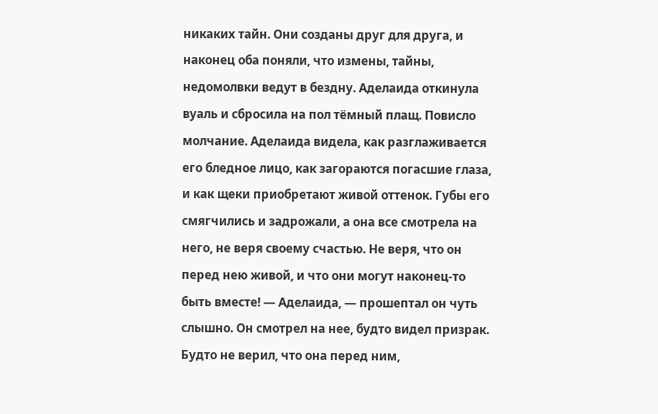никаких тайн. Они созданы друг для друга, и наконец оба поняли, что измены, тайны, недомолвки ведут в бездну. Аделаида откинула вуаль и сбросила на пол тёмный плащ. Повисло молчание. Аделаида видела, как разглаживается его бледное лицо, как загораются погасшие глаза, и как щеки приобретают живой оттенок. Губы его смягчились и задрожали, а она все смотрела на него, не веря своему счастью. Не веря, что он перед нею живой, и что они могут наконец-то быть вместе! — Аделаида, — прошептал он чуть слышно. Он смотрел на нее, будто видел призрак. Будто не верил, что она перед ним,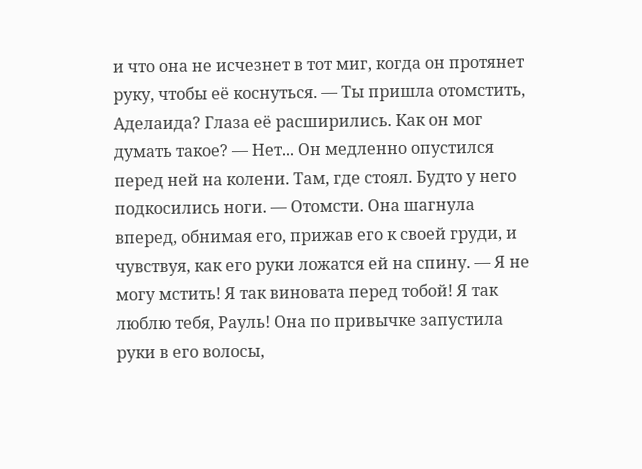и что она не исчезнет в тот миг, когда он протянет руку, чтобы её коснуться. — Ты пришла отомстить, Аделаида? Глаза её расширились. Как он мог думать такое? — Нет... Он медленно опустился перед ней на колени. Там, где стоял. Будто у него подкосились ноги. — Отомсти. Она шагнула вперед, обнимая его, прижав его к своей груди, и чувствуя, как его руки ложатся ей на спину. — Я не могу мстить! Я так виновата перед тобой! Я так люблю тебя, Рауль! Она по привычке запустила руки в его волосы,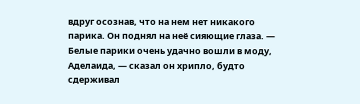вдруг осознав, что на нем нет никакого парика. Он поднял на неё сияющие глаза. — Белые парики очень удачно вошли в моду, Аделаида, — сказал он хрипло, будто сдерживал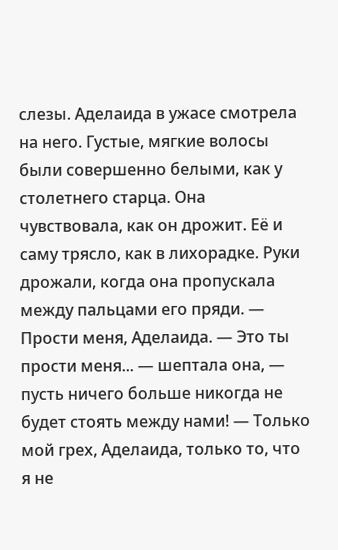слезы. Аделаида в ужасе смотрела на него. Густые, мягкие волосы были совершенно белыми, как у столетнего старца. Она чувствовала, как он дрожит. Её и саму трясло, как в лихорадке. Руки дрожали, когда она пропускала между пальцами его пряди. — Прости меня, Аделаида. — Это ты прости меня... — шептала она, — пусть ничего больше никогда не будет стоять между нами! — Только мой грех, Аделаида, только то, что я не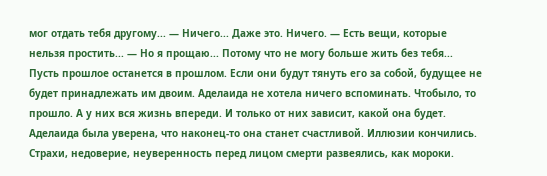мог отдать тебя другому... — Ничего... Даже это. Ничего. — Есть вещи, которые нельзя простить... — Но я прощаю... Потому что не могу больше жить без тебя... Пусть прошлое останется в прошлом. Если они будут тянуть его за собой, будущее не будет принадлежать им двоим. Аделаида не хотела ничего вспоминать. Чтобыло, то прошло. А у них вся жизнь впереди. И только от них зависит, какой она будет. Аделаида была уверена, что наконец-то она станет счастливой. Иллюзии кончились. Страхи, недоверие, неуверенность перед лицом смерти развеялись, как мороки.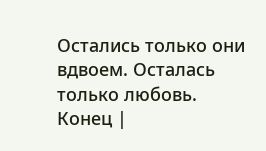Остались только они вдвоем. Осталась только любовь. Конец |